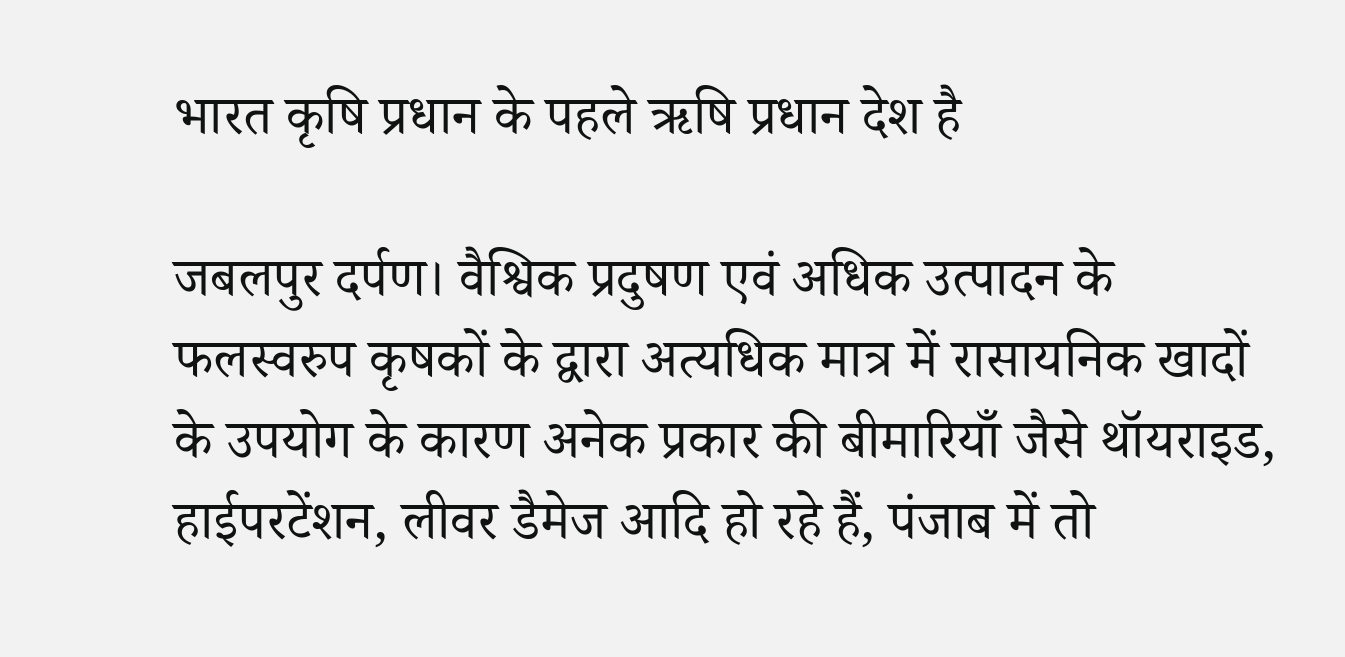भारत कृषि प्रधान के पहले ऋषि प्रधान देश है

जबलपुर दर्पण। वैश्विक प्रदुषण एवं अधिक उत्पादन के फलस्वरुप कृषकों के द्वारा अत्यधिक मात्र में रासायनिक खादों के उपयोग के कारण अनेक प्रकार की बीमारियाँ जैसे थॉयराइड, हाईपरटेंशन, लीवर डैमेज आदि हो रहे हैं, पंजाब में तो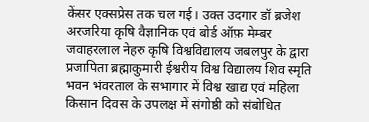केंसर एक्सप्रेस तक चल गई। उक्त उदगार डॉ ब्रजेश अरजरिया कृषि वैज्ञानिक एवं बोर्ड ऑफ़ मेम्बर जवाहरलाल नेहरु कृषि विश्वविद्यालय जबलपुर के द्वारा प्रजापिता ब्रह्माकुमारी ईश्वरीय विश्व विद्यालय शिव स्मृति भवन भंवरताल के सभागार में विश्व खाद्य एवं महिला किसान दिवस के उपलक्ष में संगोष्ठी को संबोधित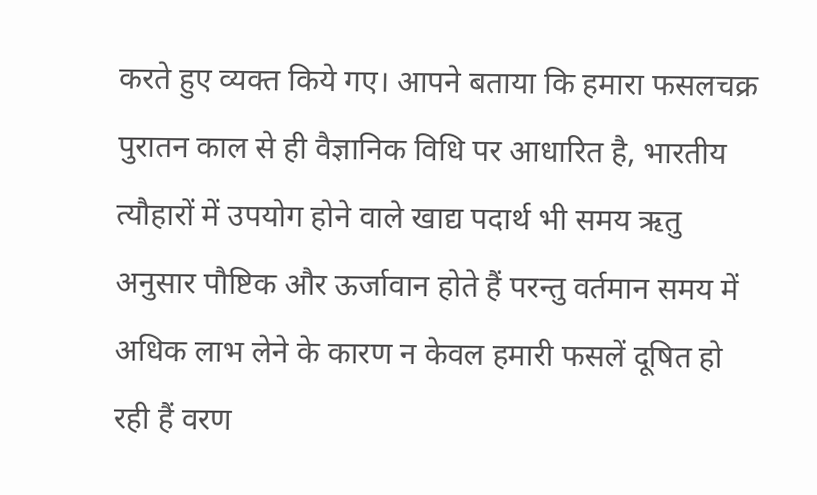करते हुए व्यक्त किये गए। आपने बताया कि हमारा फसलचक्र पुरातन काल से ही वैज्ञानिक विधि पर आधारित है, भारतीय त्यौहारों में उपयोग होने वाले खाद्य पदार्थ भी समय ऋतु अनुसार पौष्टिक और ऊर्जावान होते हैं परन्तु वर्तमान समय में अधिक लाभ लेने के कारण न केवल हमारी फसलें दूषित हो रही हैं वरण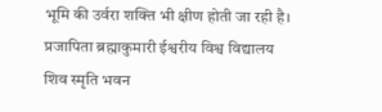भूमि की उर्वरा शक्ति भी क्षीण होती जा रही है। प्रजापिता ब्रह्माकुमारी ईश्वरीय विश्व विद्यालय शिव स्मृति भवन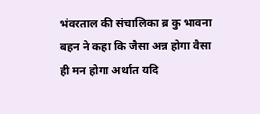भंवरताल की संचालिका ब्र कु भावना बहन ने कहा कि जैसा अन्न होगा वैसा ही मन होगा अर्थात यदि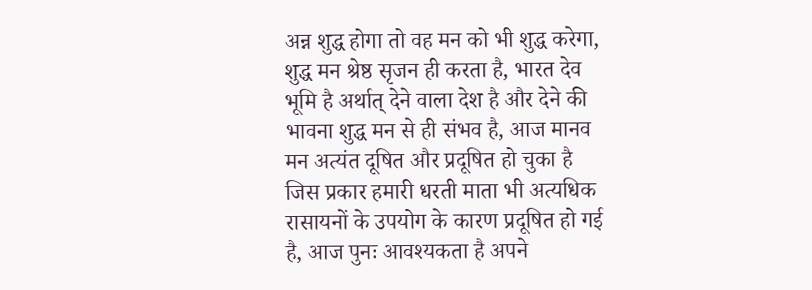अन्न शुद्ध होगा तो वह मन को भी शुद्ध करेगा, शुद्ध मन श्रेष्ठ सृजन ही करता है, भारत देव भूमि है अर्थात् देने वाला देश है और देने की भावना शुद्ध मन से ही संभव है, आज मानव मन अत्यंत दूषित और प्रदूषित हो चुका है जिस प्रकार हमारी धरती माता भी अत्यधिक रासायनों के उपयोग के कारण प्रदूषित हो गई है, आज पुनः आवश्यकता है अपने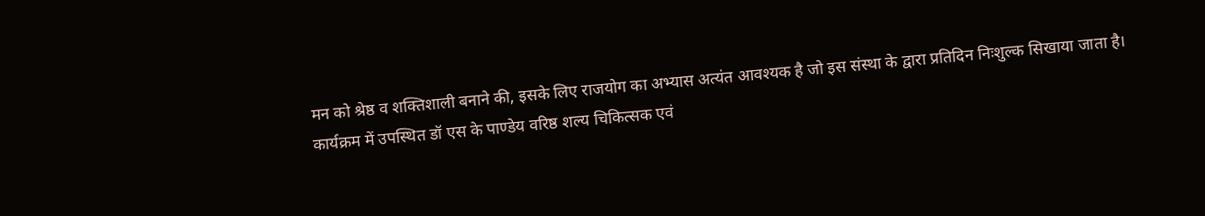मन को श्रेष्ठ व शक्तिशाली बनाने की, इसके लिए राजयोग का अभ्यास अत्यंत आवश्यक है जो इस संस्था के द्वारा प्रतिदिन निःशुल्क सिखाया जाता है।
कार्यक्रम में उपस्थित डॉ एस के पाण्डेय वरिष्ठ शल्य चिकित्सक एवं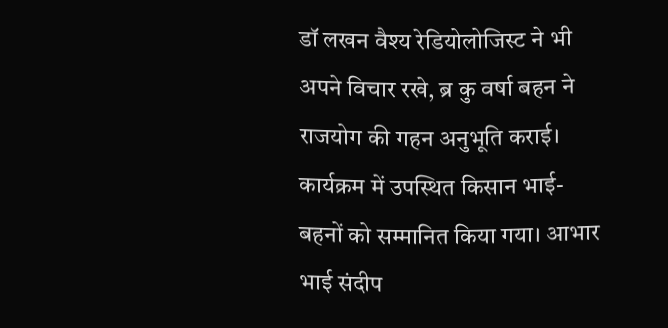डॉ लखन वैश्य रेडियोलोजिस्ट ने भी अपने विचार रखे, ब्र कु वर्षा बहन ने राजयोग की गहन अनुभूति कराई। कार्यक्रम में उपस्थित किसान भाई-बहनों को सम्मानित किया गया। आभार भाई संदीप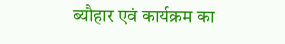ब्यौहार एवं कार्यक्रम का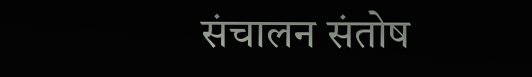संचालन संतोष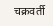चक्रवर्ती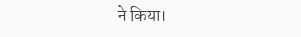ने किया।